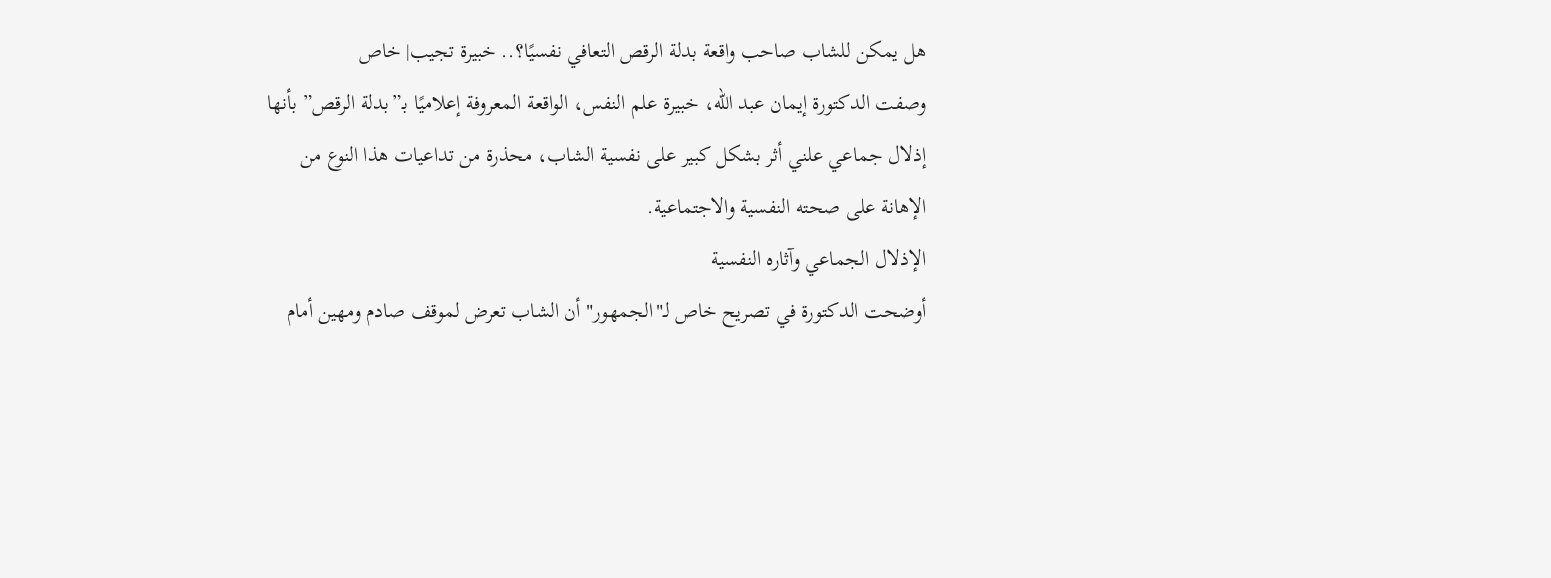هل يمكن للشاب صاحب واقعة بدلة الرقص التعافي نفسيًا؟.. خبيرة تجيب| خاص
وصفت الدكتورة إيمان عبد الله، خبيرة علم النفس، الواقعة المعروفة إعلاميًا بـ”بدلة الرقص” بأنها إذلال جماعي علني أثر بشكل كبير على نفسية الشاب، محذرة من تداعيات هذا النوع من الإهانة على صحته النفسية والاجتماعية.
الإذلال الجماعي وآثاره النفسية
أوضحت الدكتورة في تصريح خاص لـ"الجمهور" أن الشاب تعرض لموقف صادم ومهين أمام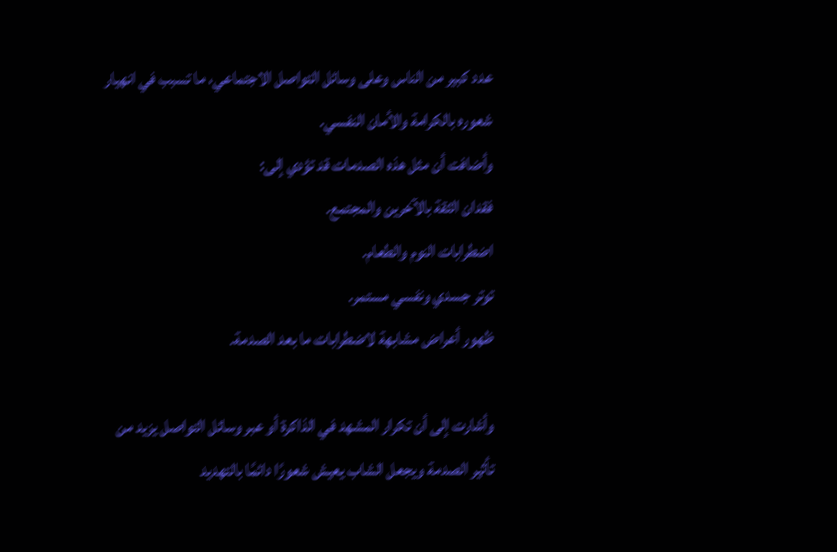عدد كبير من الناس وعلى وسائل التواصل الاجتماعي، ما تسبب في انهيار شعوره بالكرامة والأمان النفسي.
وأضافت أن مثل هذه الصدمات قد تؤدي إلى:
فقدان الثقة بالآخرين والمجتمع.
اضطرابات النوم والطعام.
توتر جسدي ونفسي مستمر.
ظهور أعراض مشابهة لاضطرابات ما بعد الصدمة.

وأشارت إلى أن تكرار المشهد في الذاكرة أو عبر وسائل التواصل يزيد من تأثير الصدمة ويجعل الشاب يعيش شعورًا دائمًا بالتهديد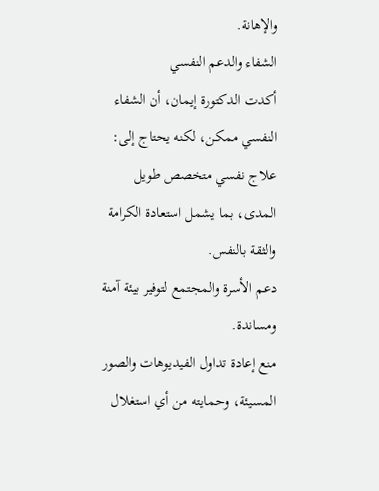والإهانة.
الشفاء والدعم النفسي
أكدت الدكتورة إيمان، أن الشفاء النفسي ممكن، لكنه يحتاج إلى:
علاج نفسي متخصص طويل المدى، بما يشمل استعادة الكرامة والثقة بالنفس.
دعم الأسرة والمجتمع لتوفير بيئة آمنة ومساندة.
منع إعادة تداول الفيديوهات والصور المسيئة، وحمايته من أي استغلال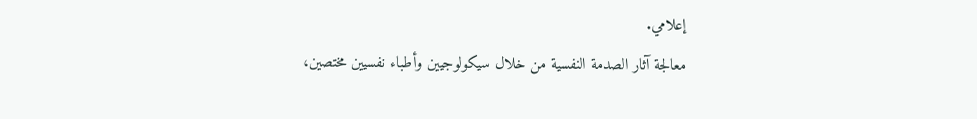إعلامي.
معالجة آثار الصدمة النفسية من خلال سيكولوجيين وأطباء نفسيين مختصين،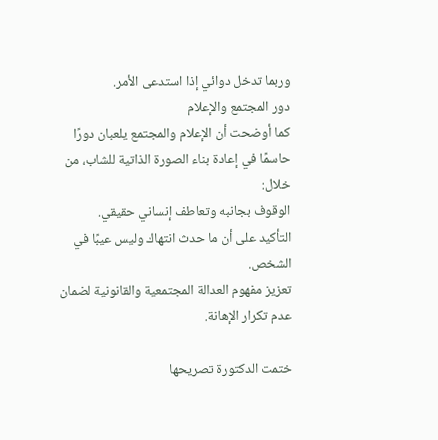وربما تدخل دوائي إذا استدعى الأمر.
دور المجتمع والإعلام
كما أوضحت أن الإعلام والمجتمع يلعبان دورًا حاسمًا في إعادة بناء الصورة الذاتية للشاب، من خلال:
الوقوف بجانبه وتعاطف إنساني حقيقي.
التأكيد على أن ما حدث انتهاك وليس عيبًا في الشخص.
تعزيز مفهوم العدالة المجتمعية والقانونية لضمان عدم تكرار الإهانة.

ختمت الدكتورة تصريحها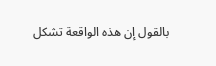بالقول إن هذه الواقعة تشكل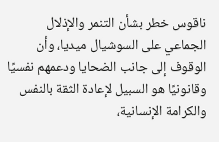ناقوس خطر بشأن التنمر والإذلال الجماعي على السوشيال ميديا، وأن الوقوف إلى جانب الضحايا ودعمهم نفسيًا وقانونيًا هو السبيل لإعادة الثقة بالنفس والكرامة الإنسانية،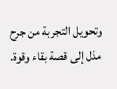وتحويل التجربة من جرح مذل إلى قصة بقاء وقوة.